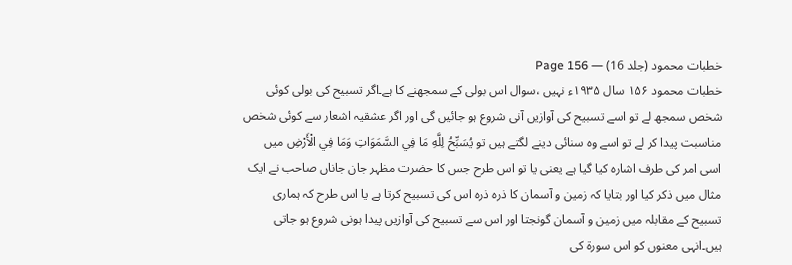خطبات محمود (جلد 16) — Page 156
خطبات محمود ۱۵۶ سال ۱۹۳۵ء نہیں ،سوال اس بولی کے سمجھنے کا ہے۔اگر تسبیح کی بولی کوئی شخص سمجھ لے تو اسے تسبیح کی آوازیں آنی شروع ہو جائیں گی اور اگر عشقیہ اشعار سے کوئی شخص مناسبت پیدا کر لے تو اسے وہ سنائی دینے لگتے ہیں تو يُسَبِّحُ لِلَّهِ مَا فِي السَّمَوَاتِ وَمَا فِي الْأَرْضِ میں اسی امر کی طرف اشارہ کیا گیا ہے یعنی یا تو اس طرح جس کا حضرت مظہر جان جاناں صاحب نے ایک مثال میں ذکر کیا اور بتایا کہ زمین و آسمان کا ذرہ ذرہ اس کی تسبیح کرتا ہے یا اس طرح کہ ہماری تسبیح کے مقابلہ میں زمین و آسمان گونجتا اور اس سے تسبیح کی آوازیں پیدا ہونی شروع ہو جاتی ہیں۔انہی معنوں کو اس سورۃ کی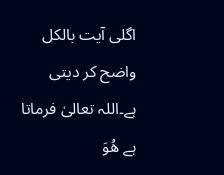اگلی آیت بالکل واضح کر دیتی ہے۔اللہ تعالیٰ فرماتا ہے هُوَ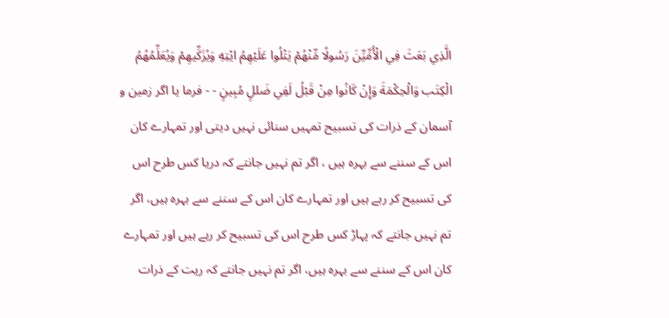الَّذِي بَعَثَ فِي الْأُمِّيِّنَ رَسُولًا مِّنْهُمْ يَتْلُوا عَلَيْهِمُ ايْتِهِ وَيُزَكِّيهِمْ وَيُعَلِّمُهُمُ الْكِتَب وَالْحِكْمَةَ وَإِنْ كَانُوا مِنْ قَبْلُ لَفِي ضَللٍ مُبِينٍ - - فرما یا اگر زمین و آسمان کے ذرات کی تسبیح تمہیں سنائی نہیں دیتی اور تمہارے کان اس کے سننے سے بہرہ ہیں ، اگر تم نہیں جانتے کہ دریا کس طرح اس کی تسبیح کر رہے ہیں اور تمہارے کان اس کے سننے سے بہرہ ہیں، اگر تم نہیں جانتے کہ پہاڑ کس طرح اس کی تسبیح کر رہے ہیں اور تمہارے کان اس کے سننے سے بہرہ ہیں، اگر تم نہیں جانتے کہ ریت کے ذرات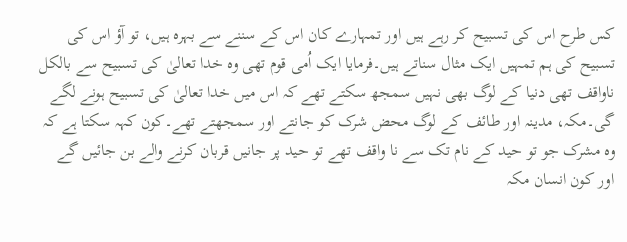کس طرح اس کی تسبیح کر رہے ہیں اور تمہارے کان اس کے سننے سے بہرہ ہیں، تو آؤ اس کی تسبیح کی ہم تمہیں ایک مثال سناتے ہیں۔فرمایا ایک اُمی قوم تھی وہ خدا تعالیٰ کی تسبیح سے بالکل ناواقف تھی دنیا کے لوگ بھی نہیں سمجھ سکتے تھے کہ اس میں خدا تعالیٰ کی تسبیح ہونے لگے گی۔مکہ، مدینہ اور طائف کے لوگ محض شرک کو جانتے اور سمجھتے تھے۔کون کہہ سکتا ہے کہ وہ مشرک جو تو حید کے نام تک سے نا واقف تھے تو حید پر جانیں قربان کرنے والے بن جائیں گے اور کون انسان مکہ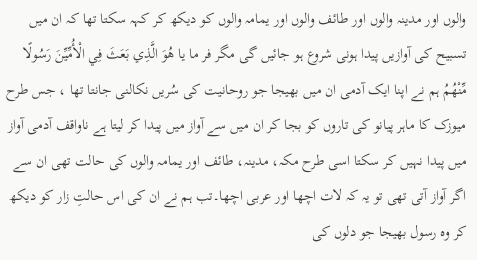والوں اور مدینہ والوں اور طائف والوں اور یمامہ والوں کو دیکھ کر کہہ سکتا تھا کہ ان میں تسبیح کی آوازیں پیدا ہونی شروع ہو جائیں گی مگر فر ما یا هُوَ الَّذِي بَعَثَ فِي الْأُمِّيِّنَ رَسُولًا مِّنْهُمُ ہم نے اپنا ایک آدمی ان میں بھیجا جو روحانیت کی سُریں نکالنی جانتا تھا ، جس طرح میوزک کا ماہر پیانو کی تاروں کو بجا کر ان میں سے آواز میں پیدا کر لیتا ہے ناواقف آدمی آواز میں پیدا نہیں کر سکتا اسی طرح مکہ، مدینہ، طائف اور یمامہ والوں کی حالت تھی ان سے اگر آواز آتی تھی تو یہ کہ لات اچھا اور عربی اچھا۔تب ہم نے ان کی اس حالتِ زار کو دیکھ کر وہ رسول بھیجا جو دلوں کی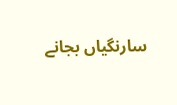سارنگیاں بجانے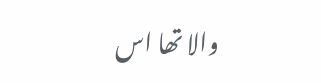والا تھا اس